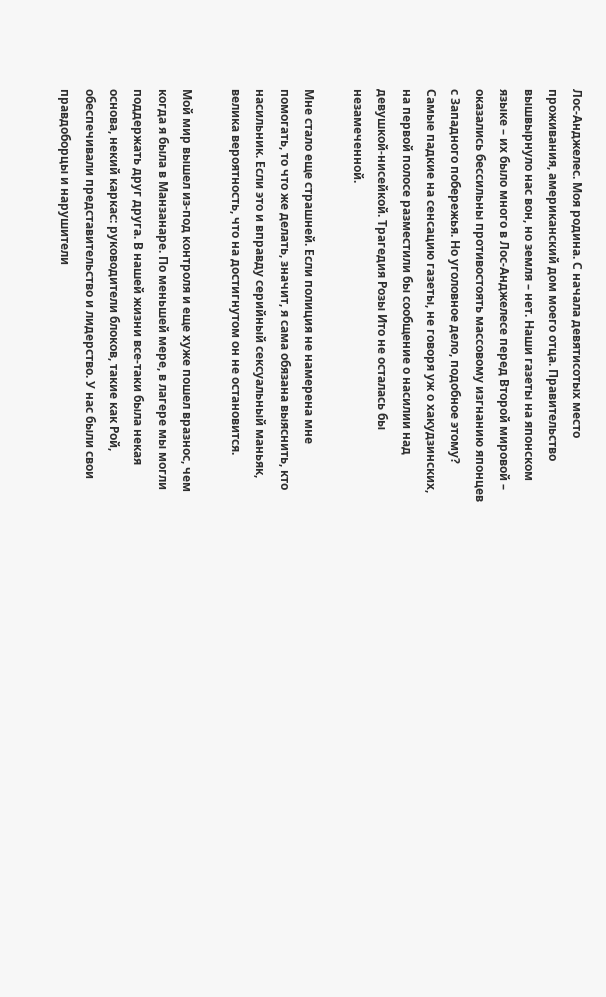Лос-Анджелес. Моя родина. С начала девятисотых место проживания, американский дом моего отца. Правительство вышвырнуло нас вон, но земля – нет. Наши газеты на японском языке – их было много в Лос-Анджелесе перед Второй мировой – оказались бессильны противостоять массовому изгнанию японцев с Западного побережья. Но уголовное дело, подобное этому? Самые падкие на сенсацию газеты, не говоря уж о хакудзинских, на первой полосе разместили бы сообщение о насилии над девушкой-нисейкой. Трагедия Розы Ито не осталась бы незамеченной.

Мне стало еще страшней. Если полиция не намерена мне помогать, то что же делать, значит, я сама обязана выяснить, кто насильник. Если это и вправду серийный сексуальный маньяк, велика вероятность, что на достигнутом он не остановится.

Мой мир вышел из-под контроля и еще хуже пошел вразнос, чем когда я была в Манзанаре. По меньшей мере, в лагере мы могли поддержать друг друга. В нашей жизни все-таки была некая основа, некий каркас: руководители блоков, такие как Рой, обеспечивали представительство и лидерство. У нас были свои правдоборцы и нарушители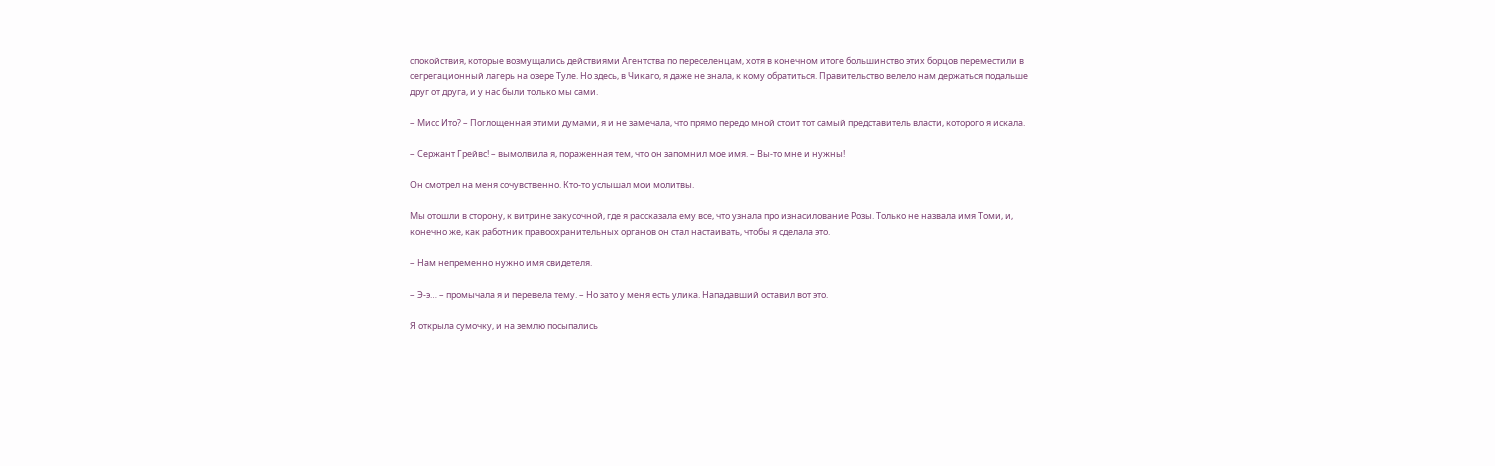спокойствия, которые возмущались действиями Агентства по переселенцам, хотя в конечном итоге большинство этих борцов переместили в сегрегационный лагерь на озере Туле. Но здесь, в Чикаго, я даже не знала, к кому обратиться. Правительство велело нам держаться подальше друг от друга, и у нас были только мы сами.

– Мисс Ито? – Поглощенная этими думами, я и не замечала, что прямо передо мной стоит тот самый представитель власти, которого я искала.

– Сержант Грейвс! – вымолвила я, пораженная тем, что он запомнил мое имя. – Вы-то мне и нужны!

Он смотрел на меня сочувственно. Кто-то услышал мои молитвы.

Мы отошли в сторону, к витрине закусочной, где я рассказала ему все, что узнала про изнасилование Розы. Только не назвала имя Томи, и, конечно же, как работник правоохранительных органов он стал настаивать, чтобы я сделала это.

– Нам непременно нужно имя свидетеля.

– Э-э… – промычала я и перевела тему. – Но зато у меня есть улика. Нападавший оставил вот это.

Я открыла сумочку, и на землю посыпались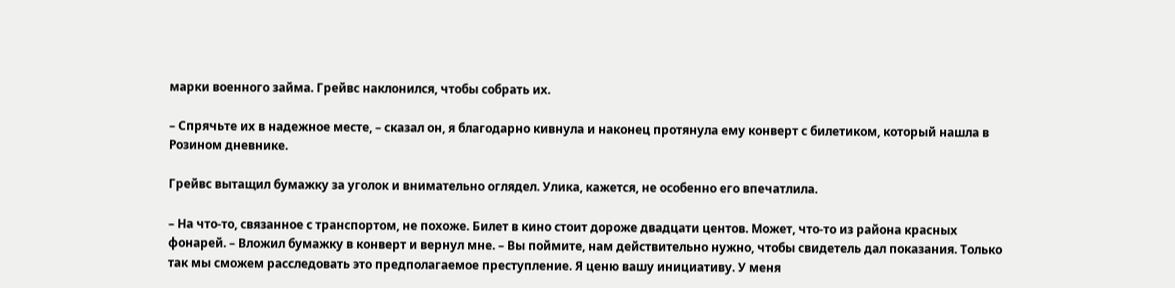марки военного займа. Грейвс наклонился, чтобы собрать их.

– Спрячьте их в надежное месте, – сказал он, я благодарно кивнула и наконец протянула ему конверт с билетиком, который нашла в Розином дневнике.

Грейвс вытащил бумажку за уголок и внимательно оглядел. Улика, кажется, не особенно его впечатлила.

– На что-то, связанное с транспортом, не похоже. Билет в кино стоит дороже двадцати центов. Может, что-то из района красных фонарей. – Вложил бумажку в конверт и вернул мне. – Вы поймите, нам действительно нужно, чтобы свидетель дал показания. Только так мы сможем расследовать это предполагаемое преступление. Я ценю вашу инициативу. У меня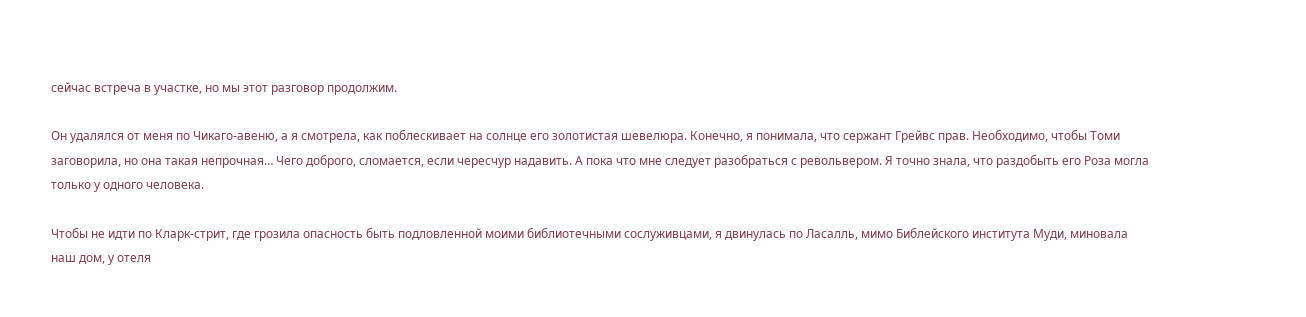сейчас встреча в участке, но мы этот разговор продолжим.

Он удалялся от меня по Чикаго-авеню, а я смотрела, как поблескивает на солнце его золотистая шевелюра. Конечно, я понимала, что сержант Грейвс прав. Необходимо, чтобы Томи заговорила, но она такая непрочная… Чего доброго, сломается, если чересчур надавить. А пока что мне следует разобраться с револьвером. Я точно знала, что раздобыть его Роза могла только у одного человека.

Чтобы не идти по Кларк-стрит, где грозила опасность быть подловленной моими библиотечными сослуживцами, я двинулась по Ласалль, мимо Библейского института Муди, миновала наш дом, у отеля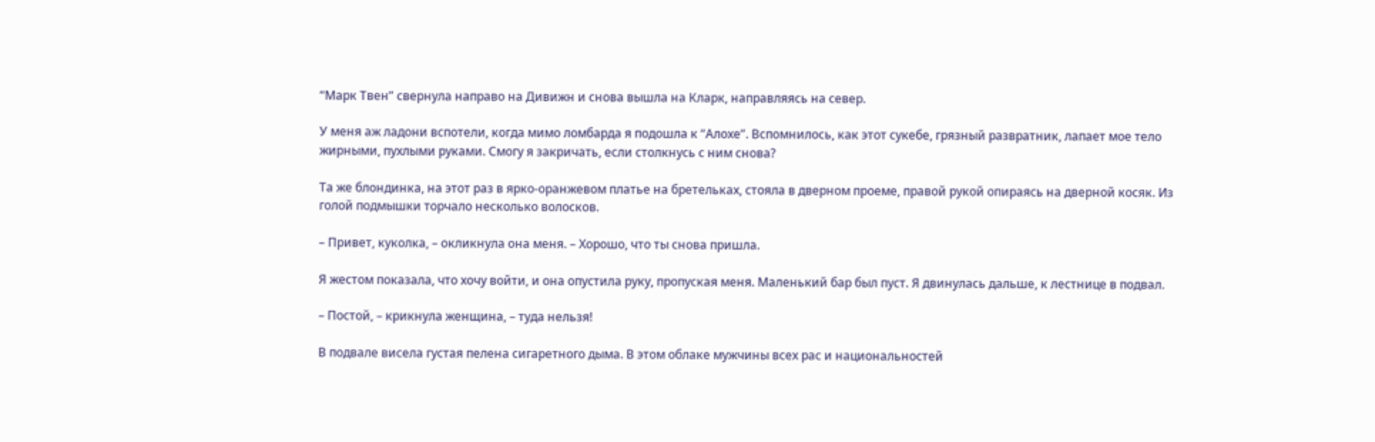“Марк Твен” свернула направо на Дивижн и снова вышла на Кларк, направляясь на север.

У меня аж ладони вспотели, когда мимо ломбарда я подошла к “Алохе”. Вспомнилось, как этот сукебе, грязный развратник, лапает мое тело жирными, пухлыми руками. Смогу я закричать, если столкнусь с ним снова?

Та же блондинка, на этот раз в ярко-оранжевом платье на бретельках, стояла в дверном проеме, правой рукой опираясь на дверной косяк. Из голой подмышки торчало несколько волосков.

– Привет, куколка, – окликнула она меня. – Хорошо, что ты снова пришла.

Я жестом показала, что хочу войти, и она опустила руку, пропуская меня. Маленький бар был пуст. Я двинулась дальше, к лестнице в подвал.

– Постой, – крикнула женщина, – туда нельзя!

В подвале висела густая пелена сигаретного дыма. В этом облаке мужчины всех рас и национальностей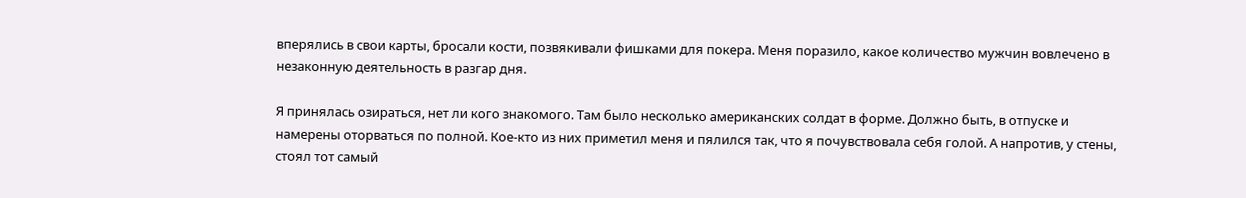вперялись в свои карты, бросали кости, позвякивали фишками для покера. Меня поразило, какое количество мужчин вовлечено в незаконную деятельность в разгар дня.

Я принялась озираться, нет ли кого знакомого. Там было несколько американских солдат в форме. Должно быть, в отпуске и намерены оторваться по полной. Кое-кто из них приметил меня и пялился так, что я почувствовала себя голой. А напротив, у стены, стоял тот самый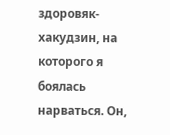здоровяк-хакудзин, на которого я боялась нарваться. Он,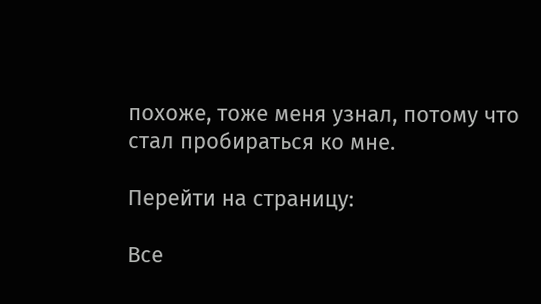похоже, тоже меня узнал, потому что стал пробираться ко мне.

Перейти на страницу:

Все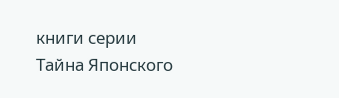книги серии Тайна Японского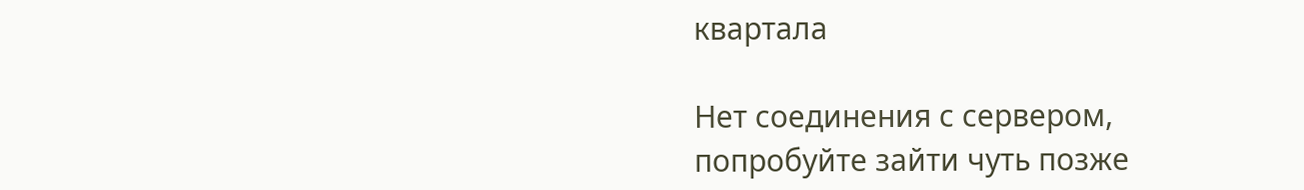квартала

Нет соединения с сервером, попробуйте зайти чуть позже